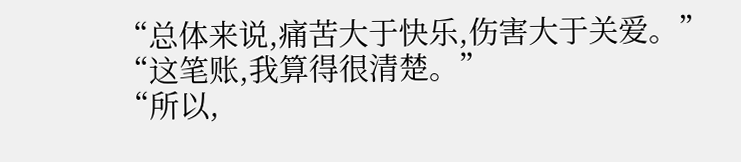“总体来说,痛苦大于快乐,伤害大于关爱。”
“这笔账,我算得很清楚。”
“所以,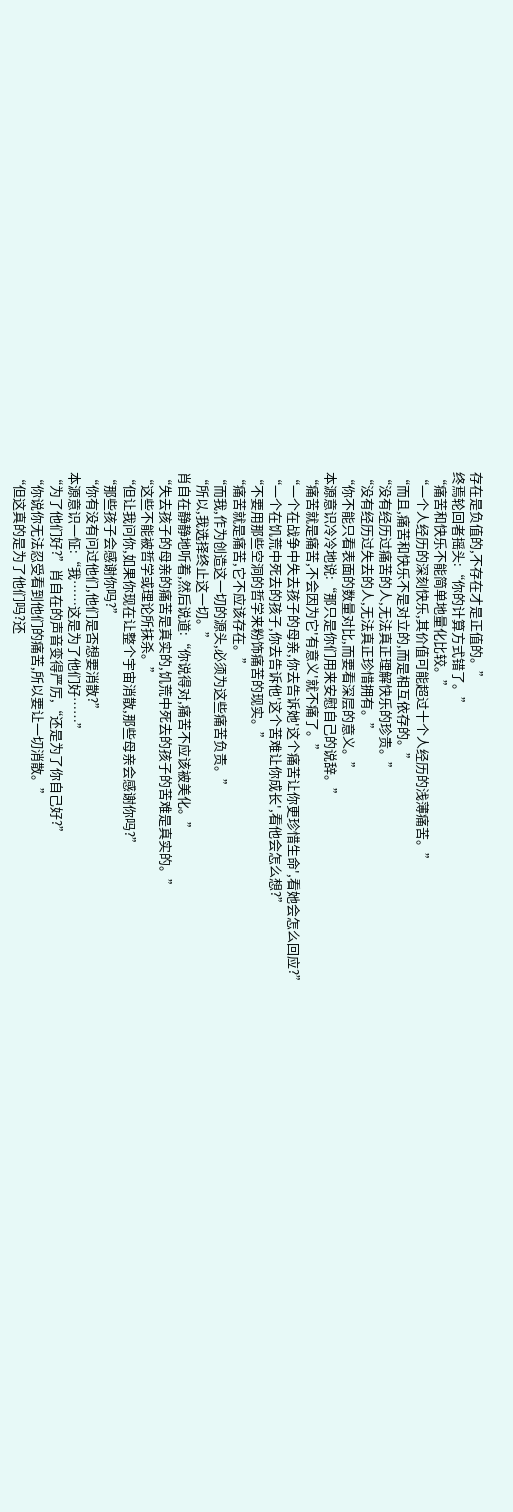存在是负值的,不存在才是正值的。”
终焉轮回者摇头:“你的计算方式错了。”
“痛苦和快乐不能简单地量化比较。”
“一个人经历的深刻快乐,其价值可能超过十个人经历的浅薄痛苦。”
“而且,痛苦和快乐不是对立的,而是相互依存的。”
“没有经历过痛苦的人,无法真正理解快乐的珍贵。”
“没有经历过失去的人,无法真正珍惜拥有。”
“你不能只看表面的数量对比,而要看深层的意义。”
本源意识冷冷地说:“那只是你们用来安慰自己的说辞。”
“痛苦就是痛苦,不会因为它'有意义'就不痛了。”
“一个在战争中失去孩子的母亲,你去告诉她'这个痛苦让你更珍惜生命',看她会怎么回应?”
“一个在饥荒中死去的孩子,你去告诉他'这个苦难让你成长',看他会怎么想?”
“不要用那些空洞的哲学来粉饰痛苦的现实。”
“痛苦就是痛苦,它不应该存在。”
“而我,作为创造这一切的源头,必须为这些痛苦负责。”
“所以,我选择终止这一切。”
肖自在静静地听着,然后说道:“你说得对,痛苦不应该被美化。”
“失去孩子的母亲的痛苦是真实的,饥荒中死去的孩子的苦难是真实的。”
“这些不能被哲学或理论所抹杀。”
“但让我问你,如果你现在让整个宇宙消散,那些母亲会感谢你吗?”
“那些孩子会感谢你吗?”
“你有没有问过他们,他们是否想要消散?”
本源意识一怔:“我……这是为了他们好……”
“为了他们好?”肖自在的声音变得严厉,“还是为了你自己好?”
“你说你无法忍受看到他们的痛苦,所以要让一切消散。”
“但这真的是为了他们吗?还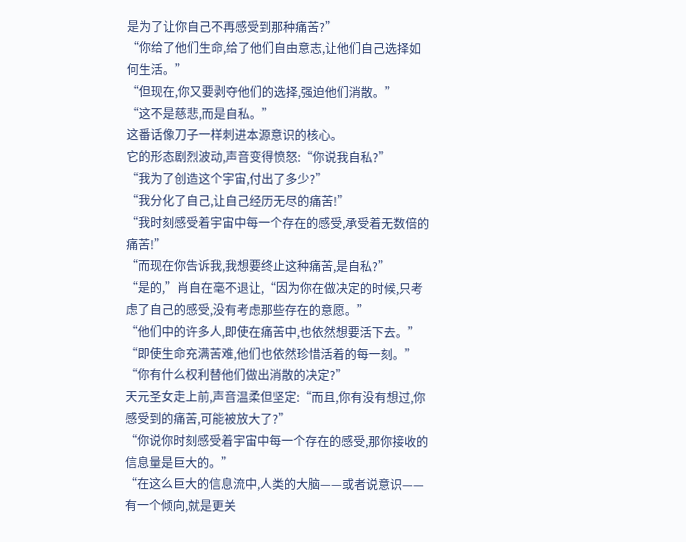是为了让你自己不再感受到那种痛苦?”
“你给了他们生命,给了他们自由意志,让他们自己选择如何生活。”
“但现在,你又要剥夺他们的选择,强迫他们消散。”
“这不是慈悲,而是自私。”
这番话像刀子一样刺进本源意识的核心。
它的形态剧烈波动,声音变得愤怒:“你说我自私?”
“我为了创造这个宇宙,付出了多少?”
“我分化了自己,让自己经历无尽的痛苦!”
“我时刻感受着宇宙中每一个存在的感受,承受着无数倍的痛苦!”
“而现在你告诉我,我想要终止这种痛苦,是自私?”
“是的,”肖自在毫不退让,“因为你在做决定的时候,只考虑了自己的感受,没有考虑那些存在的意愿。”
“他们中的许多人,即使在痛苦中,也依然想要活下去。”
“即使生命充满苦难,他们也依然珍惜活着的每一刻。”
“你有什么权利替他们做出消散的决定?”
天元圣女走上前,声音温柔但坚定:“而且,你有没有想过,你感受到的痛苦,可能被放大了?”
“你说你时刻感受着宇宙中每一个存在的感受,那你接收的信息量是巨大的。”
“在这么巨大的信息流中,人类的大脑——或者说意识——有一个倾向,就是更关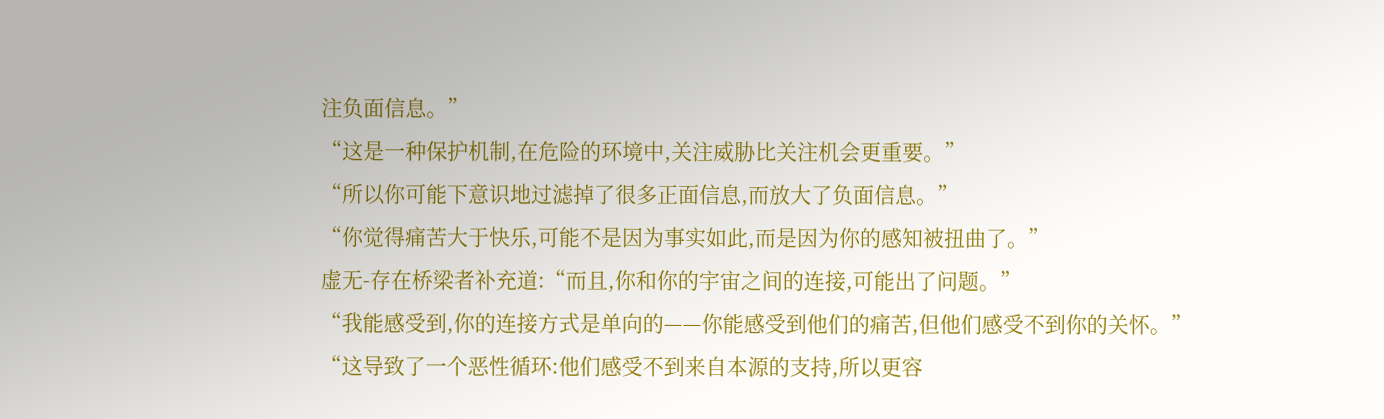注负面信息。”
“这是一种保护机制,在危险的环境中,关注威胁比关注机会更重要。”
“所以你可能下意识地过滤掉了很多正面信息,而放大了负面信息。”
“你觉得痛苦大于快乐,可能不是因为事实如此,而是因为你的感知被扭曲了。”
虚无-存在桥梁者补充道:“而且,你和你的宇宙之间的连接,可能出了问题。”
“我能感受到,你的连接方式是单向的——你能感受到他们的痛苦,但他们感受不到你的关怀。”
“这导致了一个恶性循环:他们感受不到来自本源的支持,所以更容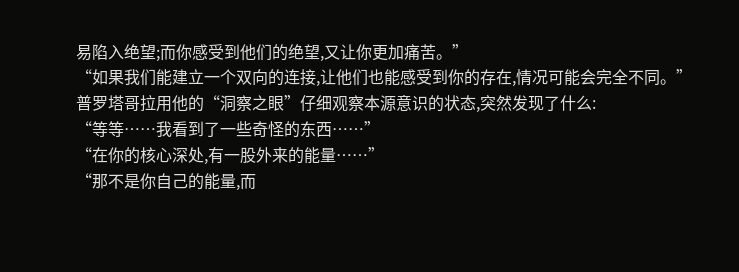易陷入绝望;而你感受到他们的绝望,又让你更加痛苦。”
“如果我们能建立一个双向的连接,让他们也能感受到你的存在,情况可能会完全不同。”
普罗塔哥拉用他的“洞察之眼”仔细观察本源意识的状态,突然发现了什么:
“等等……我看到了一些奇怪的东西……”
“在你的核心深处,有一股外来的能量……”
“那不是你自己的能量,而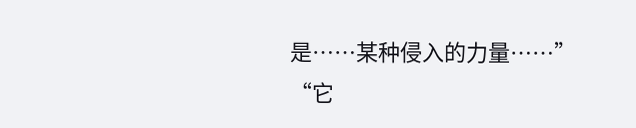是……某种侵入的力量……”
“它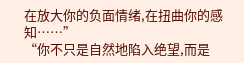在放大你的负面情绪,在扭曲你的感知……”
“你不只是自然地陷入绝望,而是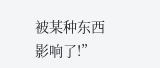被某种东西影响了!”